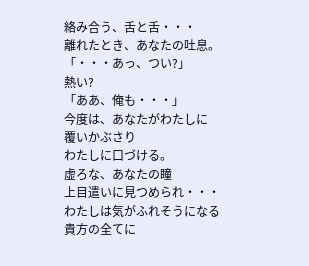絡み合う、舌と舌・・・
離れたとき、あなたの吐息。
「・・・あっ、つい?」
熱い?
「ああ、俺も・・・」
今度は、あなたがわたしに
覆いかぶさり
わたしに口づける。
虚ろな、あなたの瞳
上目遣いに見つめられ・・・
わたしは気がふれそうになる
貴方の全てに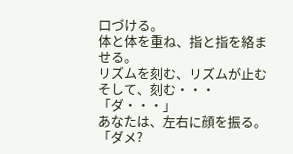口づける。
体と体を重ね、指と指を絡ま
せる。
リズムを刻む、リズムが止む
そして、刻む・・・
「ダ・・・」
あなたは、左右に顔を振る。
「ダメ?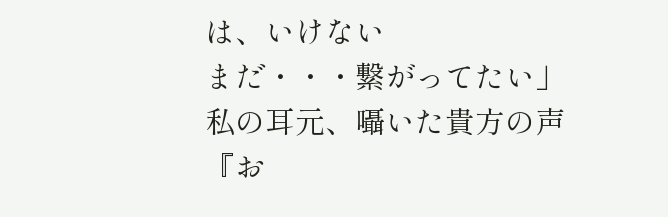は、いけない
まだ・・・繋がってたい」
私の耳元、囁いた貴方の声
『お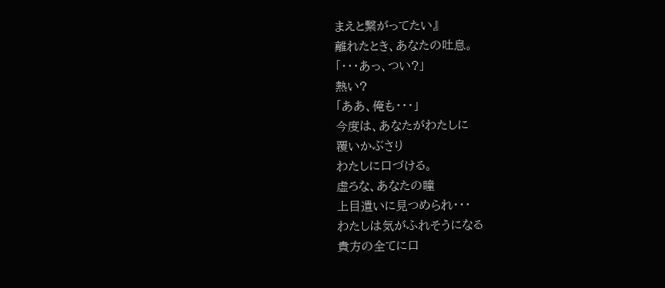まえと繋がってたい』
離れたとき、あなたの吐息。
「・・・あっ、つい?」
熱い?
「ああ、俺も・・・」
今度は、あなたがわたしに
覆いかぶさり
わたしに口づける。
虚ろな、あなたの瞳
上目遣いに見つめられ・・・
わたしは気がふれそうになる
貴方の全てに口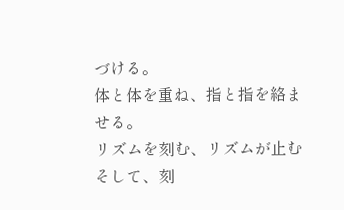づける。
体と体を重ね、指と指を絡ま
せる。
リズムを刻む、リズムが止む
そして、刻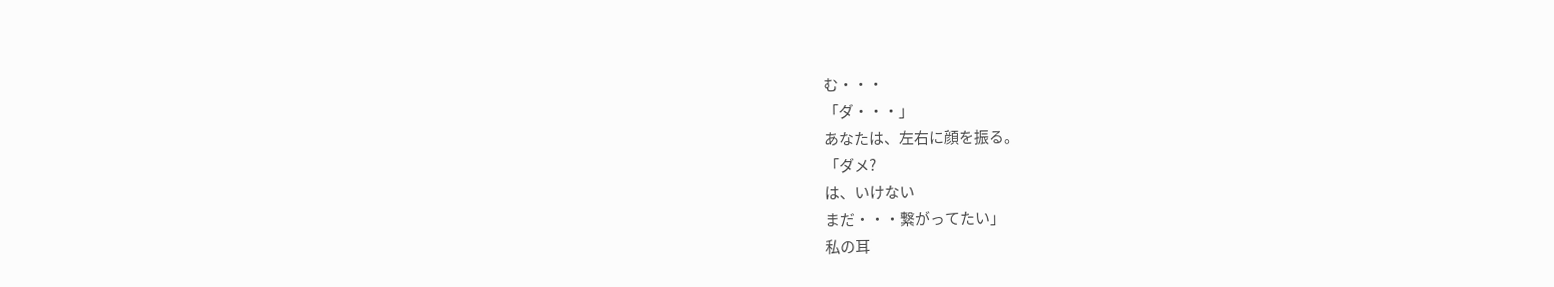む・・・
「ダ・・・」
あなたは、左右に顔を振る。
「ダメ?
は、いけない
まだ・・・繋がってたい」
私の耳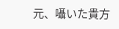元、囁いた貴方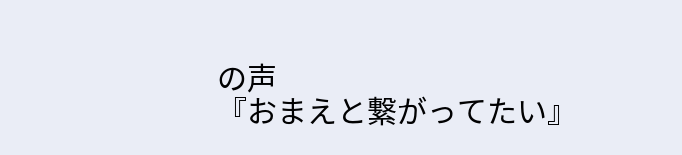の声
『おまえと繋がってたい』